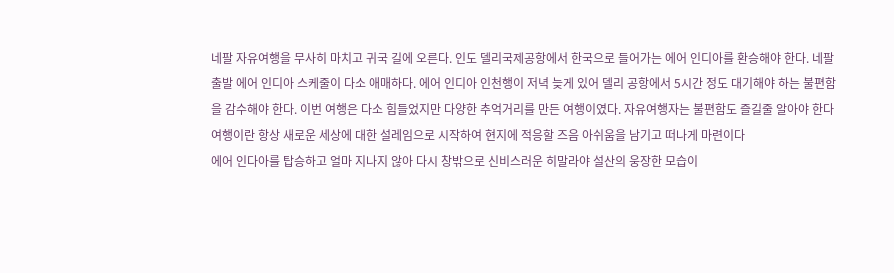네팔 자유여행을 무사히 마치고 귀국 길에 오른다. 인도 델리국제공항에서 한국으로 들어가는 에어 인디아를 환승해야 한다. 네팔
출발 에어 인디아 스케줄이 다소 애매하다. 에어 인디아 인천행이 저녁 늦게 있어 델리 공항에서 5시간 정도 대기해야 하는 불편함
을 감수해야 한다. 이번 여행은 다소 힘들었지만 다양한 추억거리를 만든 여행이였다. 자유여행자는 불편함도 즐길줄 알아야 한다
여행이란 항상 새로운 세상에 대한 설레임으로 시작하여 현지에 적응할 즈음 아쉬움을 남기고 떠나게 마련이다
에어 인다아를 탑승하고 얼마 지나지 않아 다시 창밖으로 신비스러운 히말라야 설산의 웅장한 모습이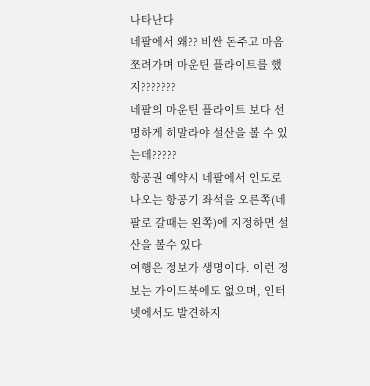나타난다
네팔에서 왜?? 비싼 돈주고 마음 쪼려가며 마운틴 플라이트를 했지???????
네팔의 마운틴 플라이트 보다 선명하게 히말라야 설산을 볼 수 있는데?????
항공권 예약시 네팔에서 인도로 나오는 항공기 좌석을 오른쪽(네팔로 갈때는 왼쪽)에 지정하면 설산을 볼수 있다
여행은 정보가 생명이다. 이런 정보는 가이드북에도 없으며, 인터넷에서도 발견하지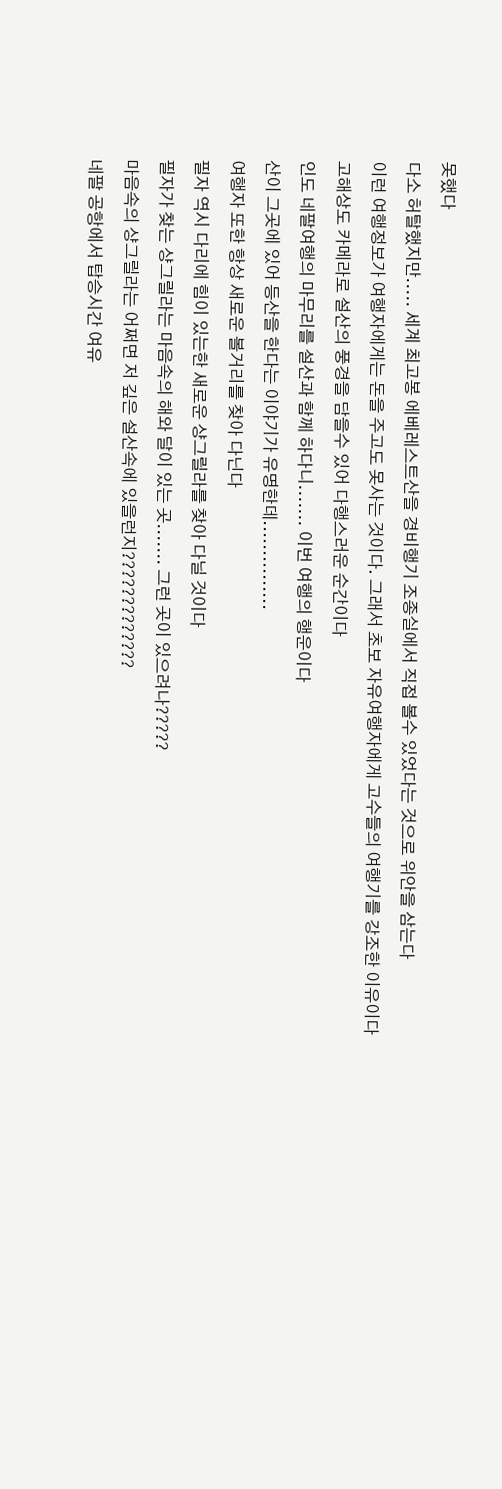못했다
다소 허탈했지만..... 세계 최고봉 에베레스트산을 경비행기 조종실에서 직접 볼수 있었다는 것으로 위안을 삼는다
이런 여행정보가 여행자에게는 돈을 주고도 못사는 것이다. 그래서 초보 자유여행자에게 고수들의 여행기를 강조한 이유이다
고해상도 카메라로 설산의 풍경을 담을수 있어 다행스러운 순간이다
인도 네팔여행의 마무리를 설산과 함께 하다니....... 이번 여행의 행운이다
산이 그곳에 있어 등산을 한다는 이야기가 유명한데...............
여행자 또한 항상 새로운 볼거리를 찾아 다닌다
필자 역시 다리에 힘이 있는한 새로운 샹그릴라를 찾아 다닐 것이다
필자가 찾는 샹그릴라는 마음속의 해와 달이 있는 곳....... 그런 곳이 있으려나?????
마음속의 샹그릴라는 어쩌면 저 깊은 설산속에 있을런지?????????????
네팔 공항에서 탑승시간 여유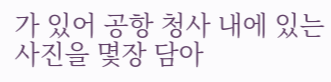가 있어 공항 청사 내에 있는 사진을 몇장 담아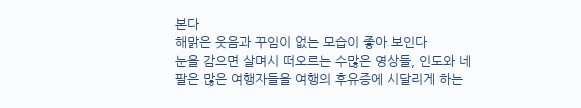본다
해맑은 웃음과 꾸임이 없는 모습이 좋아 보인다
눈을 감으면 살며시 떠오르는 수많은 영상들, 인도와 네팔은 많은 여행자들을 여행의 후유증에 시달리게 하는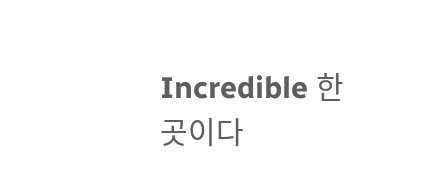Incredible 한곳이다